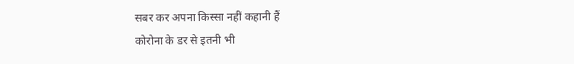सबर कर अपना किस्सा नहीं कहानी हैं
कोरोना के डर से इतनी भी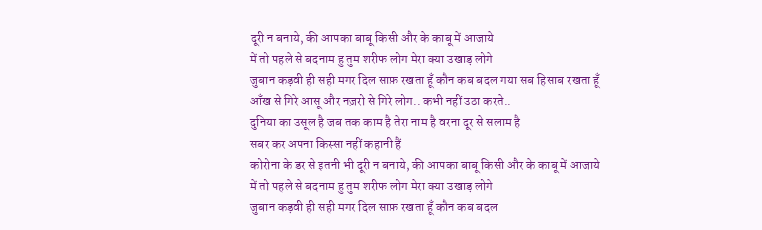दूरी न बनाये, की आपका बाबू किसी और के काबू में आजाये
में तो पहले से बदनाम हु तुम शरीफ लोग मेरा क्या उखाड़ लोगे
जुबान कड़वी ही सही मगर दिल साफ़ रखता हूँ कौन कब बदल गया सब हिसाब रखता हूँ
आँख से गिरे आसू और नज़रो से गिरे लोग.. कभी नहीं उठा करते..
दुनिया का उसूल है जब तक काम है तेरा नाम है वरना दूर से सलाम है
सबर कर अपना किस्सा नहीं कहानी हैं
कोरोना के डर से इतनी भी दूरी न बनाये, की आपका बाबू किसी और के काबू में आजाये
में तो पहले से बदनाम हु तुम शरीफ लोग मेरा क्या उखाड़ लोगे
जुबान कड़वी ही सही मगर दिल साफ़ रखता हूँ कौन कब बदल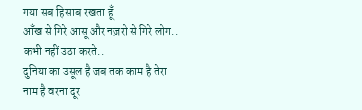गया सब हिसाब रखता हूँ
आँख से गिरे आसू और नज़रो से गिरे लोग.. कभी नहीं उठा करते..
दुनिया का उसूल है जब तक काम है तेरा नाम है वरना दूर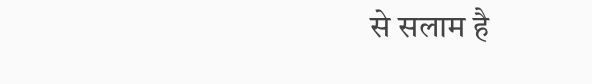से सलाम है